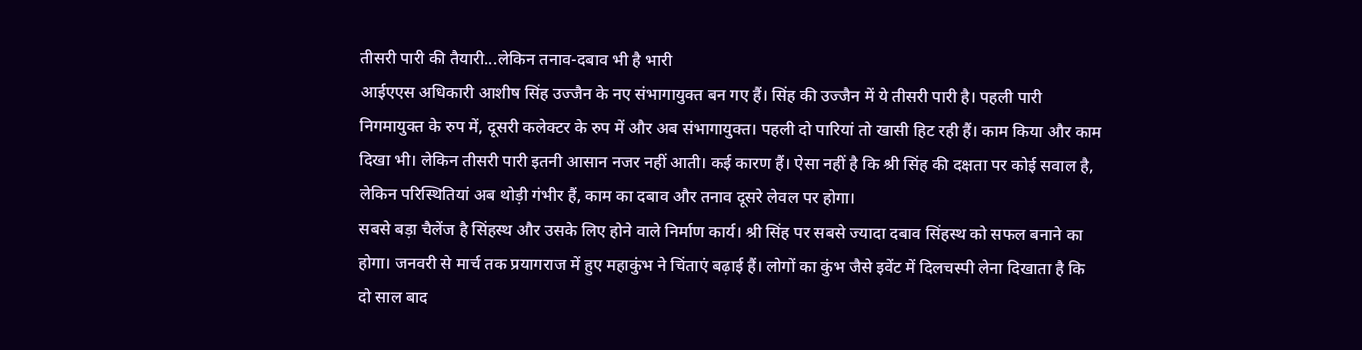तीसरी पारी की तैयारी...लेकिन तनाव-दबाव भी है भारी
आईएएस अधिकारी आशीष सिंह उज्जैन के नए संभागायुक्त बन गए हैं। सिंह की उज्जैन में ये तीसरी पारी है। पहली पारी निगमायुक्त के रुप में, दूसरी कलेक्टर के रुप में और अब संभागायुक्त। पहली दो पारियां तो खासी हिट रही हैं। काम किया और काम दिखा भी। लेकिन तीसरी पारी इतनी आसान नजर नहीं आती। कई कारण हैं। ऐसा नहीं है कि श्री सिंह की दक्षता पर कोई सवाल है, लेकिन परिस्थितियां अब थोड़ी गंभीर हैं, काम का दबाव और तनाव दूसरे लेवल पर होगा।
सबसे बड़ा चैलेंज है सिंहस्थ और उसके लिए होने वाले निर्माण कार्य। श्री सिंह पर सबसे ज्यादा दबाव सिंहस्थ को सफल बनाने का होगा। जनवरी से मार्च तक प्रयागराज में हुए महाकुंभ ने चिंताएं बढ़ाई हैं। लोगों का कुंभ जैसे इवेंट में दिलचस्पी लेना दिखाता है कि दो साल बाद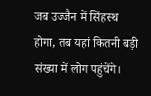जब उज्जैन में सिंहस्थ होगा, तब यहां कितनी बड़ी संख्या में लोग पहुंचेंगे।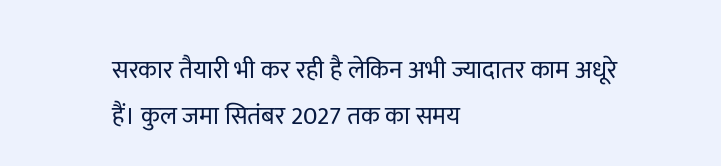सरकार तैयारी भी कर रही है लेकिन अभी ज्यादातर काम अधूरे हैं। कुल जमा सितंबर 2027 तक का समय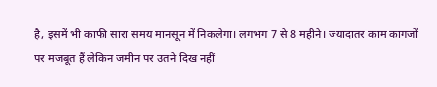है, इसमें भी काफी सारा समय मानसून में निकलेगा। लगभग 7 से 8 महीने। ज्यादातर काम कागजों पर मजबूत हैं लेकिन जमीन पर उतने दिख नहीं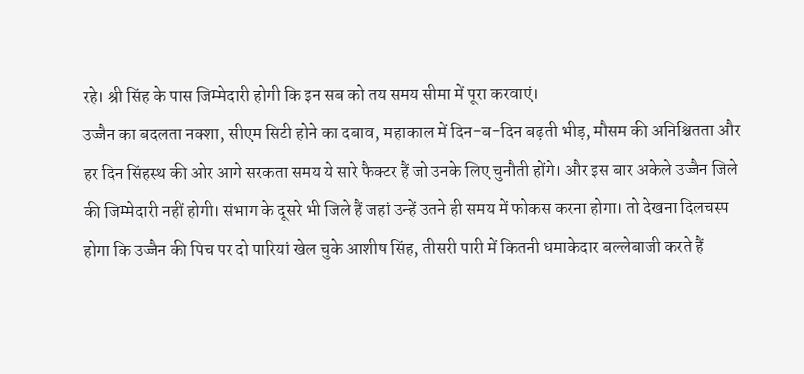रहे। श्री सिंह के पास जिम्मेदारी होगी कि इन सब को तय समय सीमा में पूरा करवाएं।
उज्जैन का बदलता नक्शा, सीएम सिटी होने का दबाव, महाकाल में दिन-ब-दिन बढ़ती भीड़, मौसम की अनिश्चितता और हर दिन सिंहस्थ की ओर आगे सरकता समय ये सारे फैक्टर हैं जो उनके लिए चुनौती होंगे। और इस बार अकेले उज्जैन जिले की जिम्मेदारी नहीं होगी। संभाग के दूसरे भी जिले हैं जहां उन्हें उतने ही समय में फोकस करना होगा। तो देखना दिलचस्प होगा कि उज्जैन की पिच पर दो पारियां खेल चुके आशीष सिंह, तीसरी पारी में कितनी धमाकेदार बल्लेबाजी करते हैं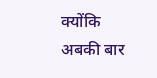क्योंकि अबकी बार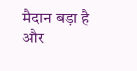मैदान बड़ा है और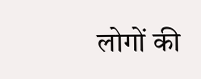लोगों की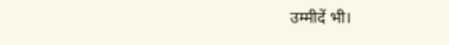उम्मीदें भी।